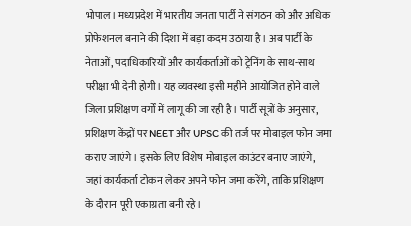भोपाल। मध्यप्रदेश में भारतीय जनता पार्टी ने संगठन को और अधिक प्रोफेशनल बनाने की दिशा में बड़ा कदम उठाया है। अब पार्टी के नेताओं, पदाधिकारियों और कार्यकर्ताओं को ट्रेनिंग के साथ-साथ परीक्षा भी देनी होगी। यह व्यवस्था इसी महीने आयोजित होने वाले जिला प्रशिक्षण वर्गों में लागू की जा रही है। पार्टी सूत्रों के अनुसार, प्रशिक्षण केंद्रों पर NEET और UPSC की तर्ज पर मोबाइल फोन जमा कराए जाएंगे। इसके लिए विशेष मोबाइल काउंटर बनाए जाएंगे, जहां कार्यकर्ता टोकन लेकर अपने फोन जमा करेंगे, ताकि प्रशिक्षण के दौरान पूरी एकाग्रता बनी रहे।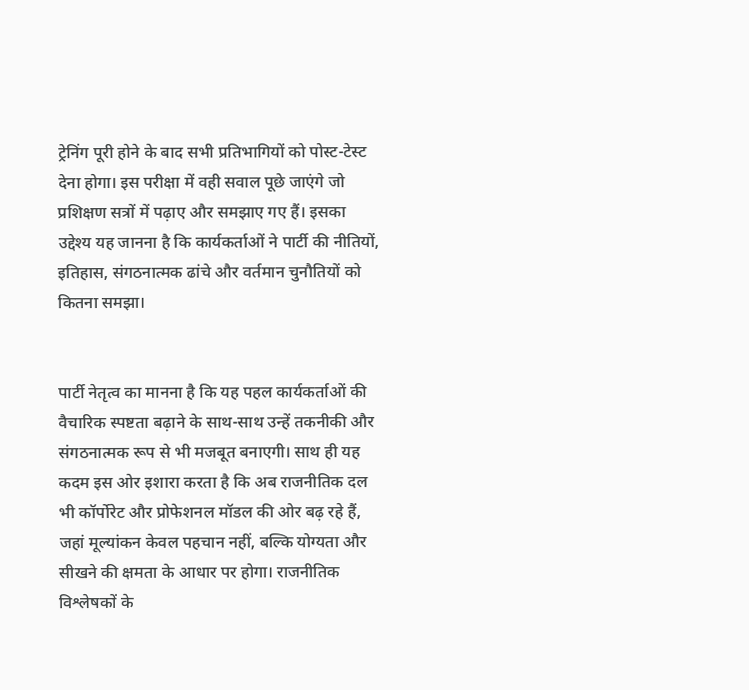ट्रेनिंग पूरी होने के बाद सभी प्रतिभागियों को पोस्ट-टेस्ट देना होगा। इस परीक्षा में वही सवाल पूछे जाएंगे जो प्रशिक्षण सत्रों में पढ़ाए और समझाए गए हैं। इसका उद्देश्य यह जानना है कि कार्यकर्ताओं ने पार्टी की नीतियों, इतिहास, संगठनात्मक ढांचे और वर्तमान चुनौतियों को कितना समझा।


पार्टी नेतृत्व का मानना है कि यह पहल कार्यकर्ताओं की वैचारिक स्पष्टता बढ़ाने के साथ-साथ उन्हें तकनीकी और संगठनात्मक रूप से भी मजबूत बनाएगी। साथ ही यह कदम इस ओर इशारा करता है कि अब राजनीतिक दल भी कॉर्पोरेट और प्रोफेशनल मॉडल की ओर बढ़ रहे हैं, जहां मूल्यांकन केवल पहचान नहीं, बल्कि योग्यता और सीखने की क्षमता के आधार पर होगा। राजनीतिक विश्लेषकों के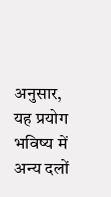अनुसार, यह प्रयोग भविष्य में अन्य दलों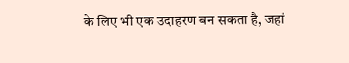के लिए भी एक उदाहरण बन सकता है, जहां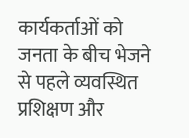कार्यकर्ताओं को जनता के बीच भेजने से पहले व्यवस्थित प्रशिक्षण और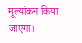मूल्यांकन किया जाएगा।